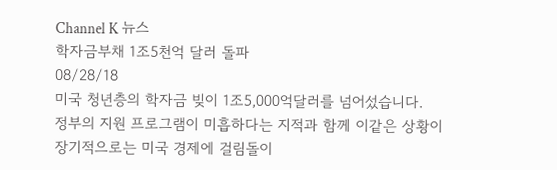Channel K 뉴스
학자금부채 1조5천억 달러 돌파
08/28/18
미국 청년층의 학자금 빚이 1조5,000억달러를 넘어섰습니다.
정부의 지원 프로그램이 미흡하다는 지적과 함께 이같은 상황이 장기적으로는 미국 경제에 걸림돌이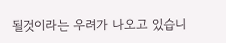될것이라는 우려가 나오고 있습니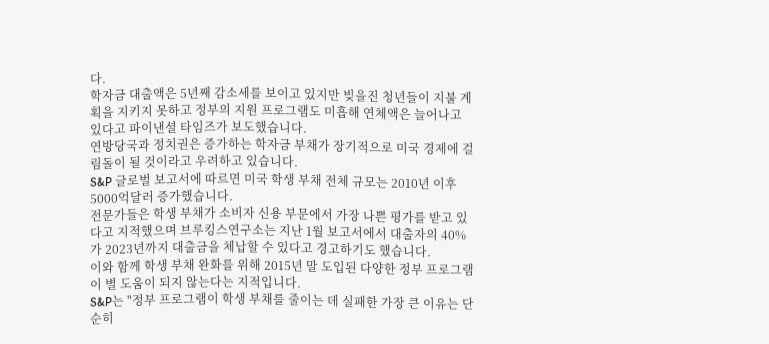다.
학자금 대출액은 5년째 감소세를 보이고 있지만 빚을진 청년들이 지불 계획을 지키지 못하고 정부의 지원 프로그램도 미흡해 연체액은 늘어나고 있다고 파이낸셜 타임즈가 보도했습니다.
연방당국과 정치권은 증가하는 학자금 부채가 장기적으로 미국 경제에 걸림돌이 될 것이라고 우려하고 있습니다.
S&P 글로벌 보고서에 따르면 미국 학생 부채 전체 규모는 2010년 이후 5000억달러 증가했습니다.
전문가들은 학생 부채가 소비자 신용 부문에서 가장 나쁜 평가를 받고 있다고 지적했으며 브루킹스연구소는 지난 1월 보고서에서 대출자의 40%가 2023년까지 대출금을 체납할 수 있다고 경고하기도 했습니다.
이와 함께 학생 부채 완화를 위해 2015년 말 도입된 다양한 정부 프로그램이 별 도움이 되지 않는다는 지적입니다.
S&P는 "정부 프로그램이 학생 부채를 줄이는 데 실패한 가장 큰 이유는 단순히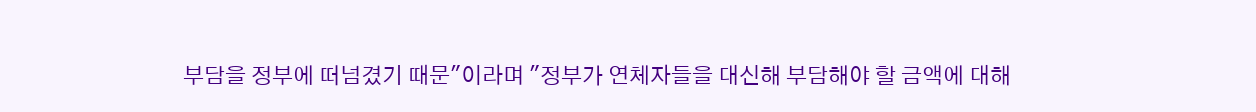부담을 정부에 떠넘겼기 때문"이라며 "정부가 연체자들을 대신해 부담해야 할 금액에 대해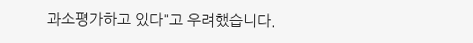과소평가하고 있다"고 우려했습니다.